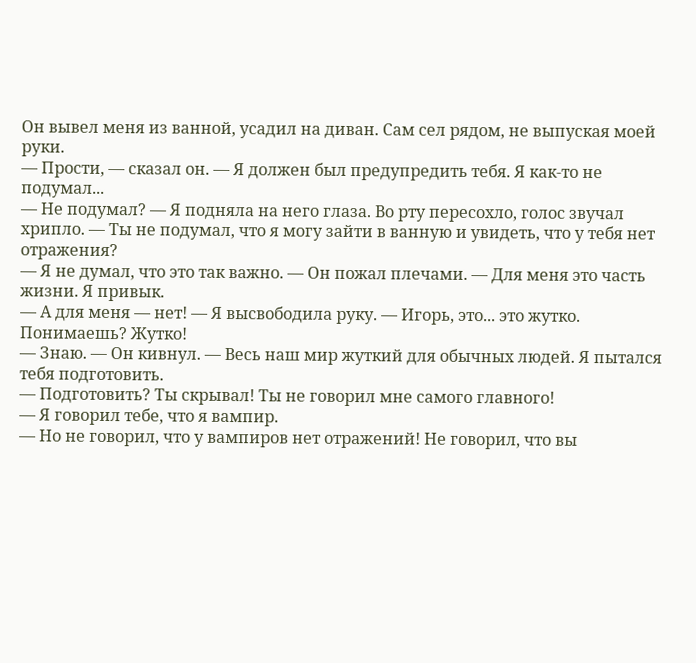Он вывел меня из ванной, усадил на диван. Сам сел рядом, не выпуская моей руки.
— Прости, — сказал он. — Я должен был предупредить тебя. Я как-то не подумал...
— Не подумал? — Я подняла на него глаза. Во рту пересохло, голос звучал хрипло. — Ты не подумал, что я могу зайти в ванную и увидеть, что у тебя нет отражения?
— Я не думал, что это так важно. — Он пожал плечами. — Для меня это часть жизни. Я привык.
— А для меня — нет! — Я высвободила руку. — Игорь, это... это жутко. Понимаешь? Жутко!
— Знаю. — Он кивнул. — Весь наш мир жуткий для обычных людей. Я пытался тебя подготовить.
— Подготовить? Ты скрывал! Ты не говорил мне самого главного!
— Я говорил тебе, что я вампир.
— Но не говорил, что у вампиров нет отражений! Не говорил, что вы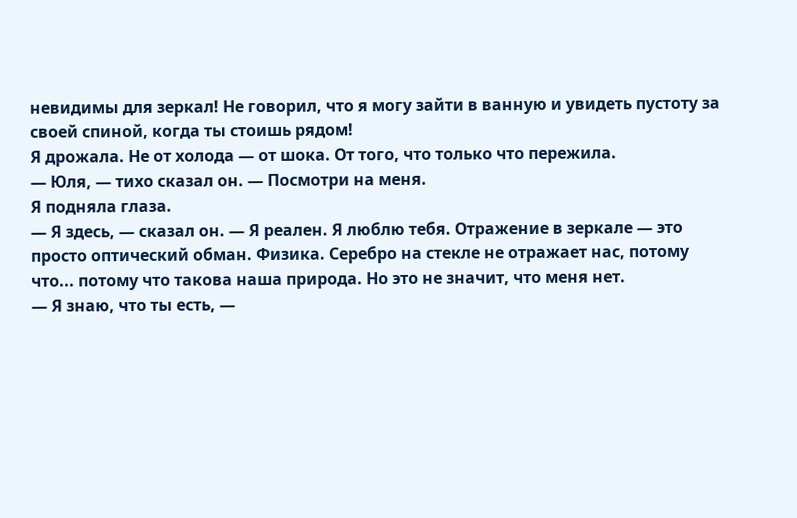невидимы для зеркал! Не говорил, что я могу зайти в ванную и увидеть пустоту за своей спиной, когда ты стоишь рядом!
Я дрожала. Не от холода — от шока. От того, что только что пережила.
— Юля, — тихо сказал он. — Посмотри на меня.
Я подняла глаза.
— Я здесь, — сказал он. — Я реален. Я люблю тебя. Отражение в зеркале — это просто оптический обман. Физика. Серебро на стекле не отражает нас, потому что... потому что такова наша природа. Но это не значит, что меня нет.
— Я знаю, что ты есть, —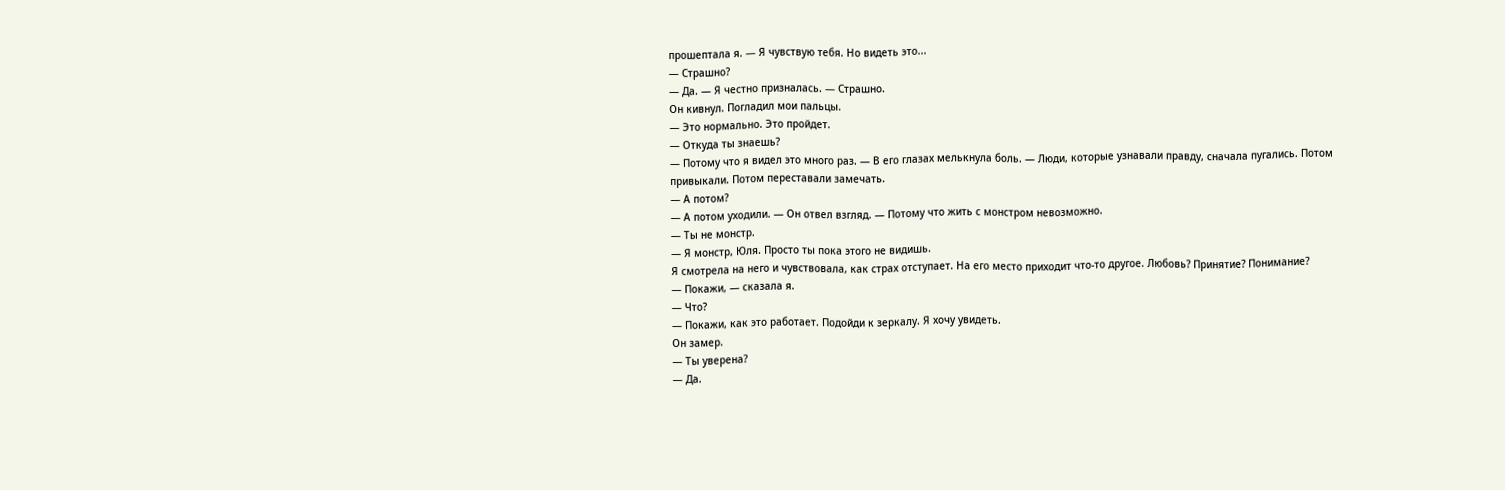прошептала я. — Я чувствую тебя. Но видеть это...
— Страшно?
— Да. — Я честно призналась. — Страшно.
Он кивнул. Погладил мои пальцы.
— Это нормально. Это пройдет.
— Откуда ты знаешь?
— Потому что я видел это много раз. — В его глазах мелькнула боль. — Люди, которые узнавали правду, сначала пугались. Потом привыкали. Потом переставали замечать.
— А потом?
— А потом уходили. — Он отвел взгляд. — Потому что жить с монстром невозможно.
— Ты не монстр.
— Я монстр, Юля. Просто ты пока этого не видишь.
Я смотрела на него и чувствовала, как страх отступает. На его место приходит что-то другое. Любовь? Принятие? Понимание?
— Покажи, — сказала я.
— Что?
— Покажи, как это работает. Подойди к зеркалу. Я хочу увидеть.
Он замер.
— Ты уверена?
— Да.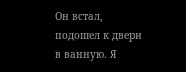Он встал, подошел к двери в ванную. Я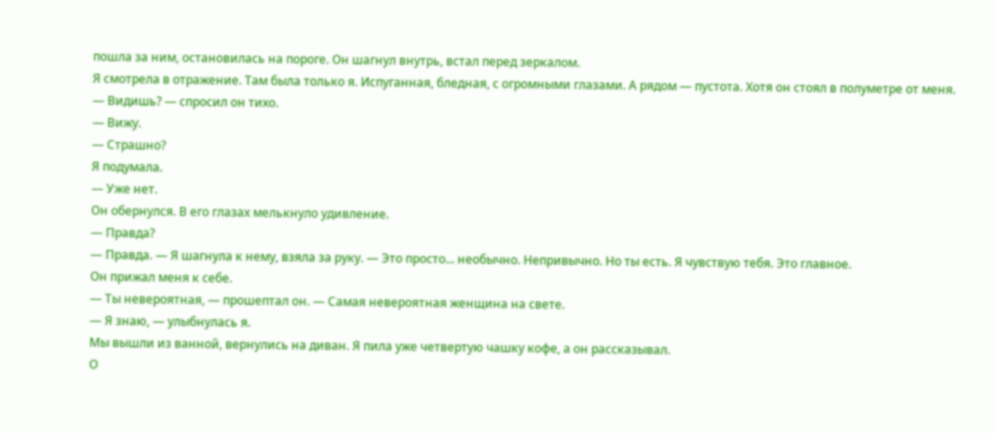пошла за ним, остановилась на пороге. Он шагнул внутрь, встал перед зеркалом.
Я смотрела в отражение. Там была только я. Испуганная, бледная, с огромными глазами. А рядом — пустота. Хотя он стоял в полуметре от меня.
— Видишь? — спросил он тихо.
— Вижу.
— Страшно?
Я подумала.
— Уже нет.
Он обернулся. В его глазах мелькнуло удивление.
— Правда?
— Правда. — Я шагнула к нему, взяла за руку. — Это просто... необычно. Непривычно. Но ты есть. Я чувствую тебя. Это главное.
Он прижал меня к себе.
— Ты невероятная, — прошептал он. — Самая невероятная женщина на свете.
— Я знаю, — улыбнулась я.
Мы вышли из ванной, вернулись на диван. Я пила уже четвертую чашку кофе, а он рассказывал.
О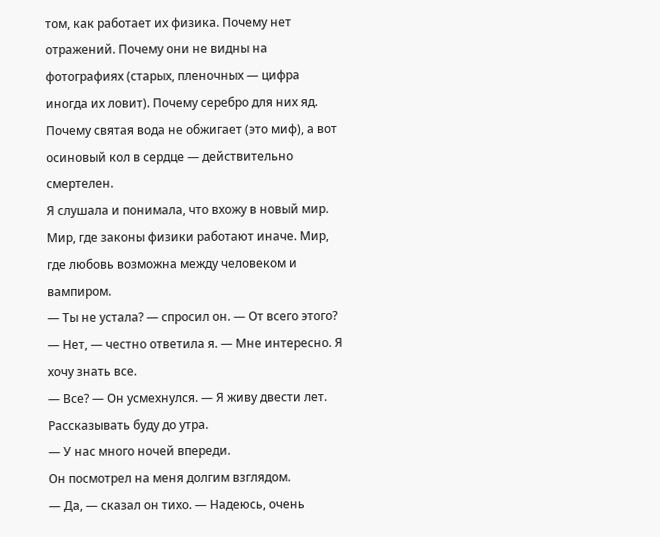том, как работает их физика. Почему нет отражений. Почему они не видны на фотографиях (старых, пленочных — цифра иногда их ловит). Почему серебро для них яд. Почему святая вода не обжигает (это миф), а вот осиновый кол в сердце — действительно смертелен.
Я слушала и понимала, что вхожу в новый мир. Мир, где законы физики работают иначе. Мир, где любовь возможна между человеком и вампиром.
— Ты не устала? — спросил он. — От всего этого?
— Нет, — честно ответила я. — Мне интересно. Я хочу знать все.
— Все? — Он усмехнулся. — Я живу двести лет. Рассказывать буду до утра.
— У нас много ночей впереди.
Он посмотрел на меня долгим взглядом.
— Да, — сказал он тихо. — Надеюсь, очень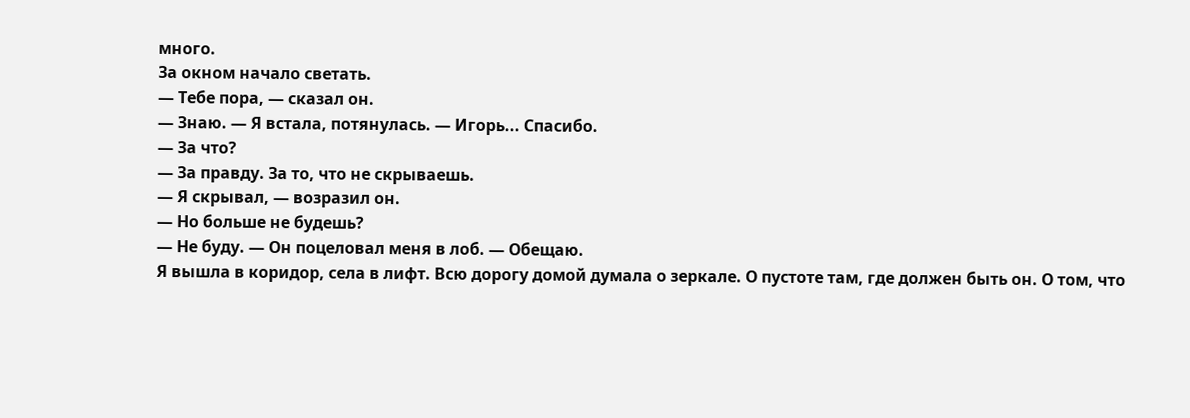много.
За окном начало светать.
— Тебе пора, — сказал он.
— Знаю. — Я встала, потянулась. — Игорь... Спасибо.
— За что?
— За правду. За то, что не скрываешь.
— Я скрывал, — возразил он.
— Но больше не будешь?
— Не буду. — Он поцеловал меня в лоб. — Обещаю.
Я вышла в коридор, села в лифт. Всю дорогу домой думала о зеркале. О пустоте там, где должен быть он. О том, что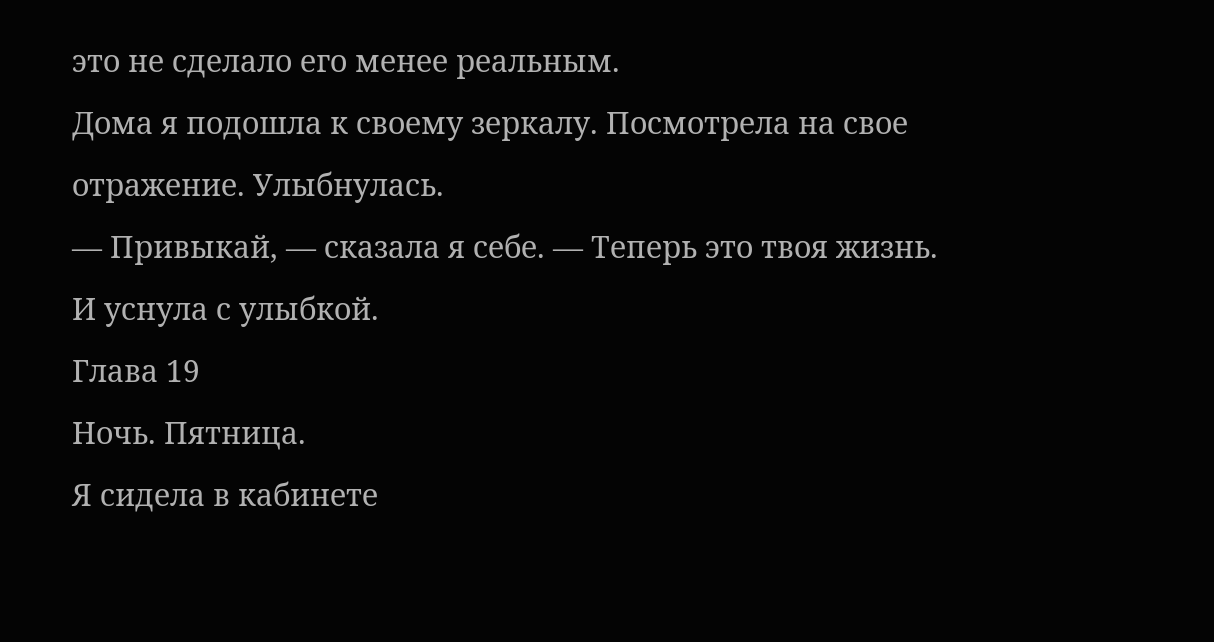это не сделало его менее реальным.
Дома я подошла к своему зеркалу. Посмотрела на свое отражение. Улыбнулась.
— Привыкай, — сказала я себе. — Теперь это твоя жизнь.
И уснула с улыбкой.
Глава 19
Ночь. Пятница.
Я сидела в кабинете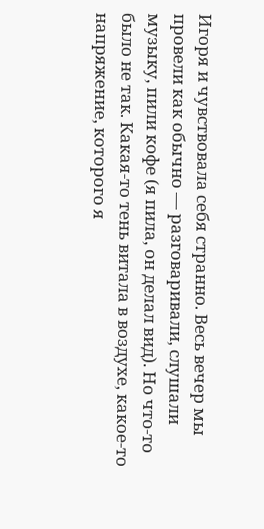Игоря и чувствовала себя странно. Весь вечер мы провели как обычно — разговаривали, слушали музыку, пили кофе (я пила, он делал вид). Но что-то было не так. Какая-то тень витала в воздухе, какое-то напряжение, которого я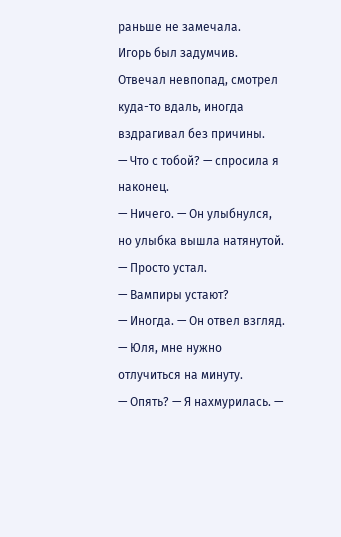раньше не замечала.
Игорь был задумчив. Отвечал невпопад, смотрел куда-то вдаль, иногда вздрагивал без причины.
— Что с тобой? — спросила я наконец.
— Ничего. — Он улыбнулся, но улыбка вышла натянутой. — Просто устал.
— Вампиры устают?
— Иногда. — Он отвел взгляд. — Юля, мне нужно отлучиться на минуту.
— Опять? — Я нахмурилась. —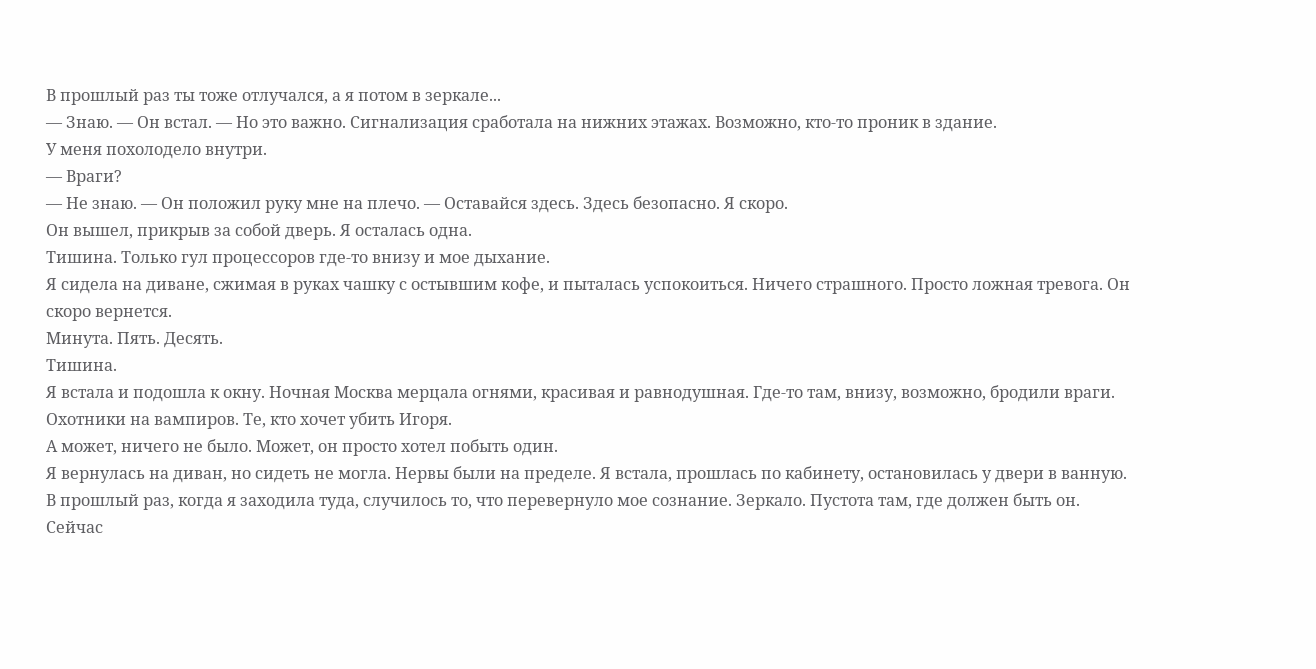В прошлый раз ты тоже отлучался, а я потом в зеркале...
— Знаю. — Он встал. — Но это важно. Сигнализация сработала на нижних этажах. Возможно, кто-то проник в здание.
У меня похолодело внутри.
— Враги?
— Не знаю. — Он положил руку мне на плечо. — Оставайся здесь. Здесь безопасно. Я скоро.
Он вышел, прикрыв за собой дверь. Я осталась одна.
Тишина. Только гул процессоров где-то внизу и мое дыхание.
Я сидела на диване, сжимая в руках чашку с остывшим кофе, и пыталась успокоиться. Ничего страшного. Просто ложная тревога. Он скоро вернется.
Минута. Пять. Десять.
Тишина.
Я встала и подошла к окну. Ночная Москва мерцала огнями, красивая и равнодушная. Где-то там, внизу, возможно, бродили враги. Охотники на вампиров. Те, кто хочет убить Игоря.
А может, ничего не было. Может, он просто хотел побыть один.
Я вернулась на диван, но сидеть не могла. Нервы были на пределе. Я встала, прошлась по кабинету, остановилась у двери в ванную.
В прошлый раз, когда я заходила туда, случилось то, что перевернуло мое сознание. Зеркало. Пустота там, где должен быть он.
Сейчас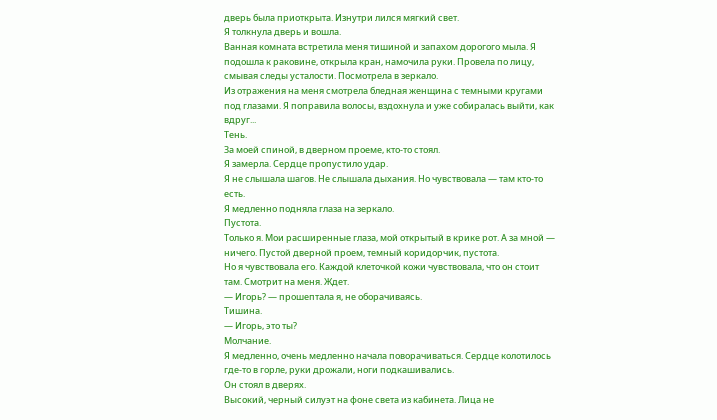дверь была приоткрыта. Изнутри лился мягкий свет.
Я толкнула дверь и вошла.
Ванная комната встретила меня тишиной и запахом дорогого мыла. Я подошла к раковине, открыла кран, намочила руки. Провела по лицу, смывая следы усталости. Посмотрела в зеркало.
Из отражения на меня смотрела бледная женщина с темными кругами под глазами. Я поправила волосы, вздохнула и уже собиралась выйти, как вдруг...
Тень.
За моей спиной, в дверном проеме, кто-то стоял.
Я замерла. Сердце пропустило удар.
Я не слышала шагов. Не слышала дыхания. Но чувствовала — там кто-то есть.
Я медленно подняла глаза на зеркало.
Пустота.
Только я. Мои расширенные глаза, мой открытый в крике рот. А за мной — ничего. Пустой дверной проем, темный коридорчик, пустота.
Но я чувствовала его. Каждой клеточкой кожи чувствовала, что он стоит там. Смотрит на меня. Ждет.
— Игорь? — прошептала я, не оборачиваясь.
Тишина.
— Игорь, это ты?
Молчание.
Я медленно, очень медленно начала поворачиваться. Сердце колотилось где-то в горле, руки дрожали, ноги подкашивались.
Он стоял в дверях.
Высокий, черный силуэт на фоне света из кабинета. Лица не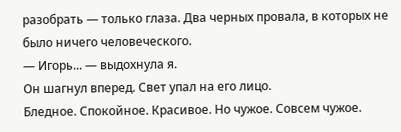разобрать — только глаза. Два черных провала, в которых не было ничего человеческого.
— Игорь... — выдохнула я.
Он шагнул вперед. Свет упал на его лицо.
Бледное. Спокойное. Красивое. Но чужое. Совсем чужое.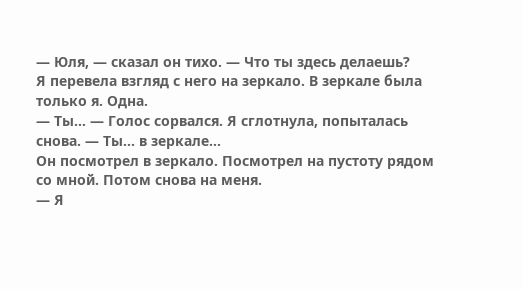— Юля, — сказал он тихо. — Что ты здесь делаешь?
Я перевела взгляд с него на зеркало. В зеркале была только я. Одна.
— Ты... — Голос сорвался. Я сглотнула, попыталась снова. — Ты... в зеркале...
Он посмотрел в зеркало. Посмотрел на пустоту рядом со мной. Потом снова на меня.
— Я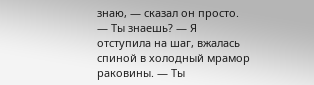знаю, — сказал он просто.
— Ты знаешь? — Я отступила на шаг, вжалась спиной в холодный мрамор раковины. — Ты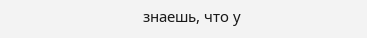знаешь, что у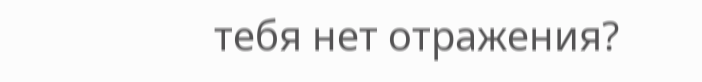тебя нет отражения?